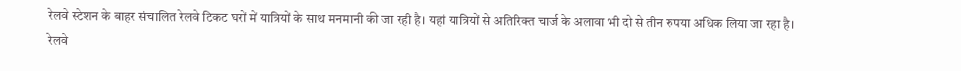रेलवे स्टेशन के बाहर संचालित रेलवे टिकट घरों में यात्रियों के साथ मनमानी की जा रही है। यहां यात्रियों से अतिरिक्त चार्ज के अलावा भी दो से तीन रुपया अधिक लिया जा रहा है।
रेलवे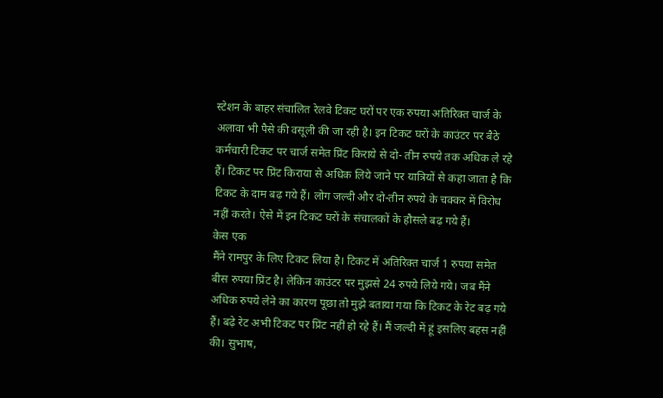स्टेशन के बाहर संचालित रेलवे टिकट घरों पर एक रुपया अतिरिक्त चार्ज के अलावा भी पैसे की वसूली की जा रही है। इन टिकट घरों के काउंटर पर बैठे कर्मचारी टिकट पर चार्ज समेत प्रिंट किराये से दो- तीन रुपये तक अधिक ले रहे हैं। टिकट पर प्रिंट किराया से अधिक लिये जाने पर यात्रियों से कहा जाता है कि टिकट के दाम बढ़ गये हैं। लोग जल्दी और दो-तीन रुपये के चक्कर में विरोध नहीं करते। ऐसे में इन टिकट घरों के संचालकों के हौसले बढ़ गये हैं।
केस एक
मैंने रामपुर के लिए टिकट लिया है। टिकट में अतिरिक्त चार्ज 1 रुपया समेत बीस रुपया प्रिंट है। लेकिन काउंटर पर मुझसे 24 रुपये लिये गये। जब मैंने अधिक रुपये लेने का कारण पूछा तो मुझे बताया गया कि टिकट के रेट बढ़ गये हैं। बढ़े रेट अभी टिकट पर प्रिंट नहीं हो रहे हैं। मैं जल्दी में हूं इसलिए बहस नहीं की। सुभाष,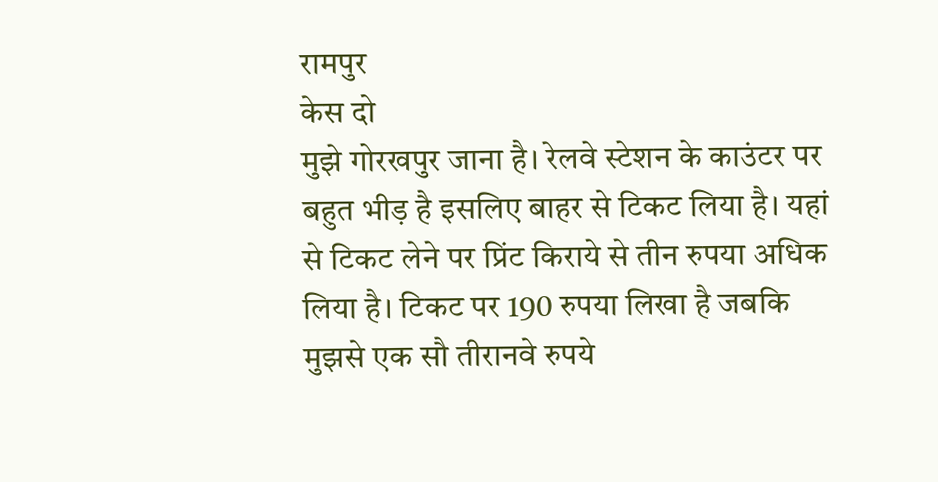रामपुर
केस दो
मुझे गोरखपुर जाना है। रेलवे स्टेशन के काउंटर पर बहुत भीड़ है इसलिए बाहर से टिकट लिया है। यहां से टिकट लेने पर प्रिंट किराये से तीन रुपया अधिक लिया है। टिकट पर 190 रुपया लिखा है जबकि मुझसे एक सौ तीरानवे रुपये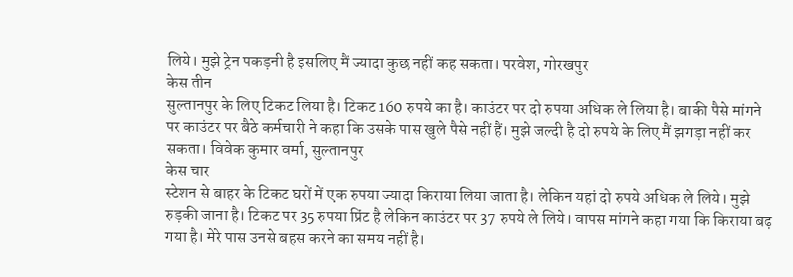लिये। मुझे ट्रेन पकड़नी है इसलिए मैं ज्यादा कुछ नहीं कह सकता। परवेश, गोरखपुर
केस तीन
सुल्तानपुर के लिए टिकट लिया है। टिकट 160 रुपये का है। काउंटर पर दो रुपया अधिक ले लिया है। बाकी पैसे मांगने पर काउंटर पर बैठे कर्मचारी ने कहा कि उसके पास खुले पैसे नहीं हैं। मुझे जल्दी है दो रुपये के लिए मैं झगड़ा नहीं कर सकता। विवेक कुमार वर्मा, सुल्तानपुर
केस चार
स्टेशन से बाहर के टिकट घरों में एक रुपया ज्यादा किराया लिया जाता है। लेकिन यहां दो रुपये अधिक ले लिये। मुझे रुड़की जाना है। टिकट पर 35 रुपया प्रिंट है लेकिन काउंटर पर 37 रुपये ले लिये। वापस मांगने कहा गया कि किराया बढ़ गया है। मेरे पास उनसे बहस करने का समय नहीं है।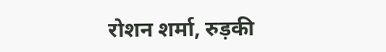रोशन शर्मा, रुड़की